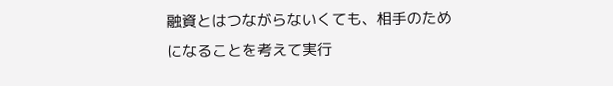融資とはつながらないくても、相手のためになることを考えて実行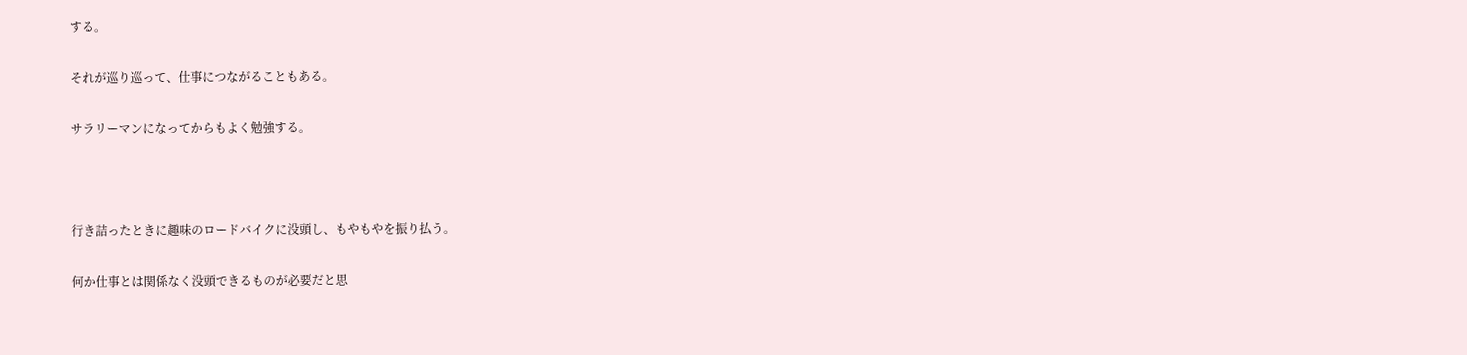する。

それが巡り巡って、仕事につながることもある。

サラリーマンになってからもよく勉強する。



行き詰ったときに趣味のロードバイクに没頭し、もやもやを振り払う。

何か仕事とは関係なく没頭できるものが必要だと思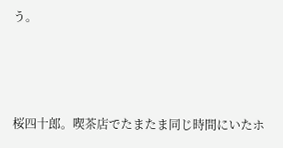う。



桜四十郎。喫茶店でたまたま同じ時間にいたホ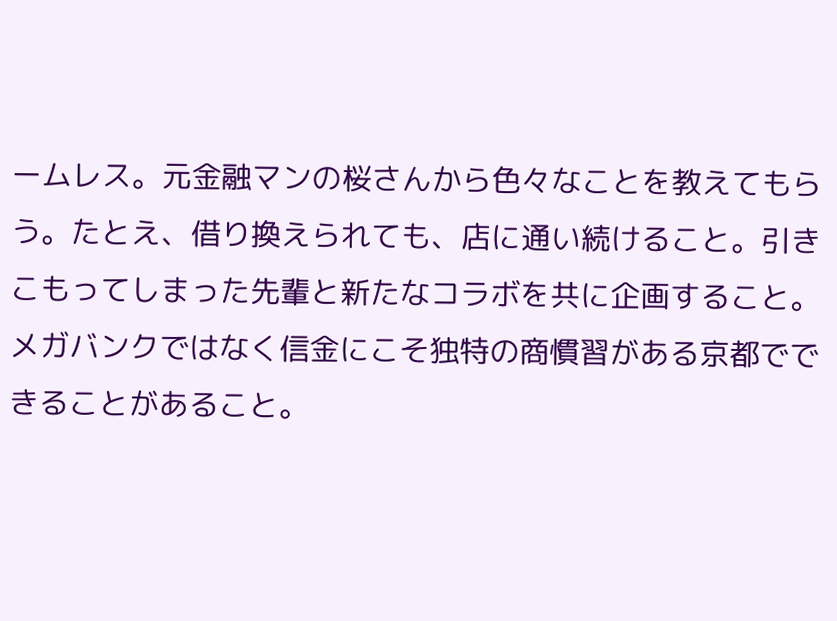ームレス。元金融マンの桜さんから色々なことを教えてもらう。たとえ、借り換えられても、店に通い続けること。引きこもってしまった先輩と新たなコラボを共に企画すること。メガバンクではなく信金にこそ独特の商慣習がある京都でできることがあること。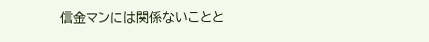信金マンには関係ないことと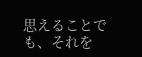思えることでも、それを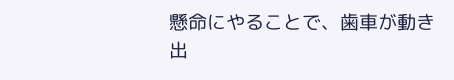懸命にやることで、歯車が動き出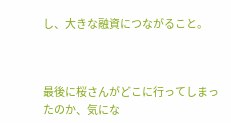し、大きな融資につながること。



最後に桜さんがどこに行ってしまったのか、気にな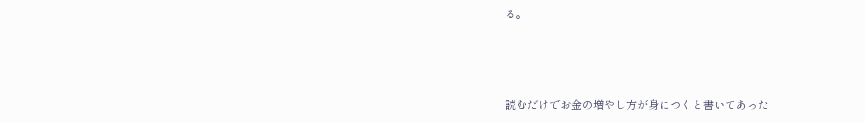る。



読むだけでお金の増やし方が身につくと書いてあった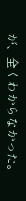が、全くわからなかった。